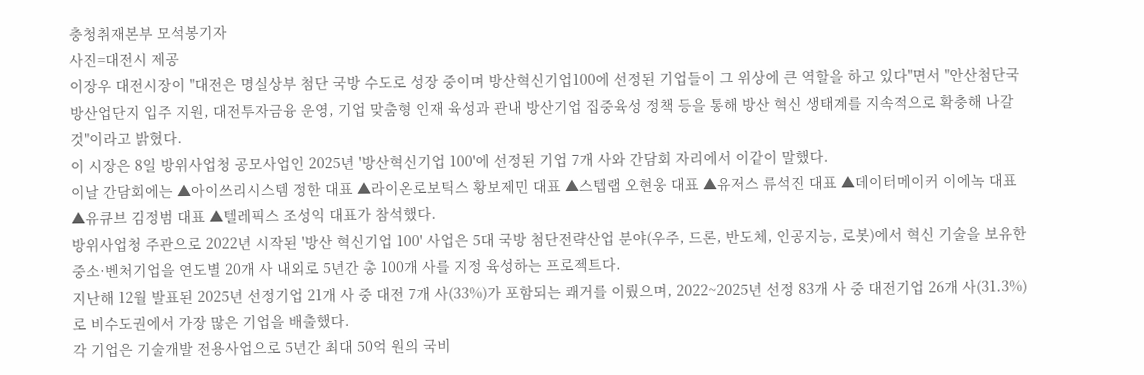충청취재본부 모석봉기자
사진=대전시 제공
이장우 대전시장이 "대전은 명실상부 첨단 국방 수도로 성장 중이며 방산혁신기업100에 선정된 기업들이 그 위상에 큰 역할을 하고 있다"면서 "안산첨단국방산업단지 입주 지원, 대전투자금융 운영, 기업 맞춤형 인재 육성과 관내 방산기업 집중육성 정책 등을 통해 방산 혁신 생태계를 지속적으로 확충해 나갈 것"이라고 밝혔다.
이 시장은 8일 방위사업청 공모사업인 2025년 '방산혁신기업 100'에 선정된 기업 7개 사와 간담회 자리에서 이같이 말했다.
이날 간담회에는 ▲아이쓰리시스템 정한 대표 ▲라이온로보틱스 황보제민 대표 ▲스텝랩 오현웅 대표 ▲유저스 류석진 대표 ▲데이터메이커 이에녹 대표 ▲유큐브 김정범 대표 ▲텔레픽스 조성익 대표가 참석했다.
방위사업청 주관으로 2022년 시작된 '방산 혁신기업 100' 사업은 5대 국방 첨단전략산업 분야(우주, 드론, 반도체, 인공지능, 로봇)에서 혁신 기술을 보유한 중소·벤처기업을 연도별 20개 사 내외로 5년간 총 100개 사를 지정 육성하는 프로젝트다.
지난해 12월 발표된 2025년 선정기업 21개 사 중 대전 7개 사(33%)가 포함되는 쾌거를 이뤘으며, 2022~2025년 선정 83개 사 중 대전기업 26개 사(31.3%)로 비수도권에서 가장 많은 기업을 배출했다.
각 기업은 기술개발 전용사업으로 5년간 최대 50억 원의 국비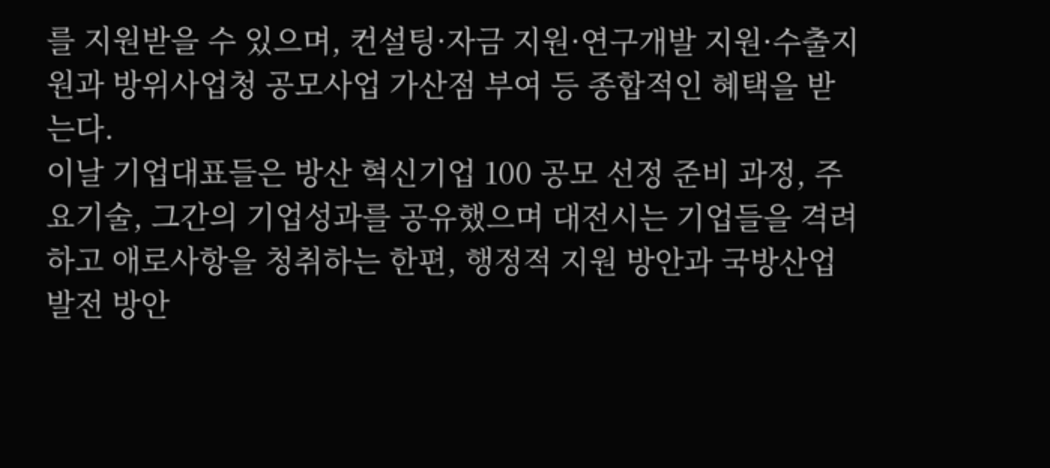를 지원받을 수 있으며, 컨설팅·자금 지원·연구개발 지원·수출지원과 방위사업청 공모사업 가산점 부여 등 종합적인 혜택을 받는다.
이날 기업대표들은 방산 혁신기업 100 공모 선정 준비 과정, 주요기술, 그간의 기업성과를 공유했으며 대전시는 기업들을 격려하고 애로사항을 청취하는 한편, 행정적 지원 방안과 국방산업 발전 방안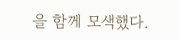을 함께 모색했다.